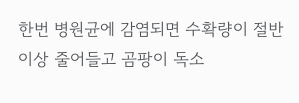한번 병원균에 감염되면 수확량이 절반 이상 줄어들고 곰팡이 독소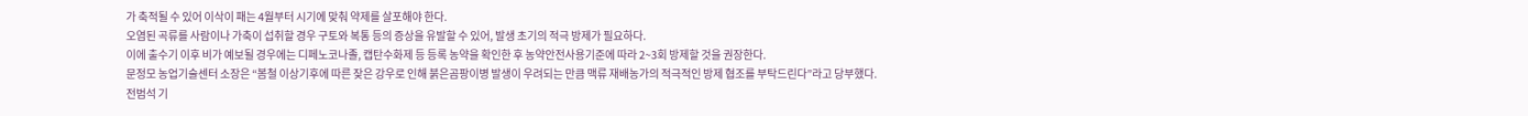가 축적될 수 있어 이삭이 패는 4월부터 시기에 맞춰 약제를 살포해야 한다.
오염된 곡류를 사람이나 가축이 섭취할 경우 구토와 복통 등의 증상을 유발할 수 있어, 발생 초기의 적극 방제가 필요하다.
이에 출수기 이후 비가 예보될 경우에는 디페노코나졸, 캡탄수화제 등 등록 농약을 확인한 후 농약안전사용기준에 따라 2~3회 방제할 것을 권장한다.
문정모 농업기술센터 소장은 “봄철 이상기후에 따른 잦은 강우로 인해 붉은곰팡이병 발생이 우려되는 만큼 맥류 재배농가의 적극적인 방제 협조를 부탁드린다”라고 당부했다.
전범석 기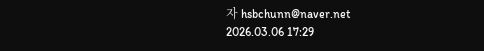자 hsbchunn@naver.net
2026.03.06 17:29